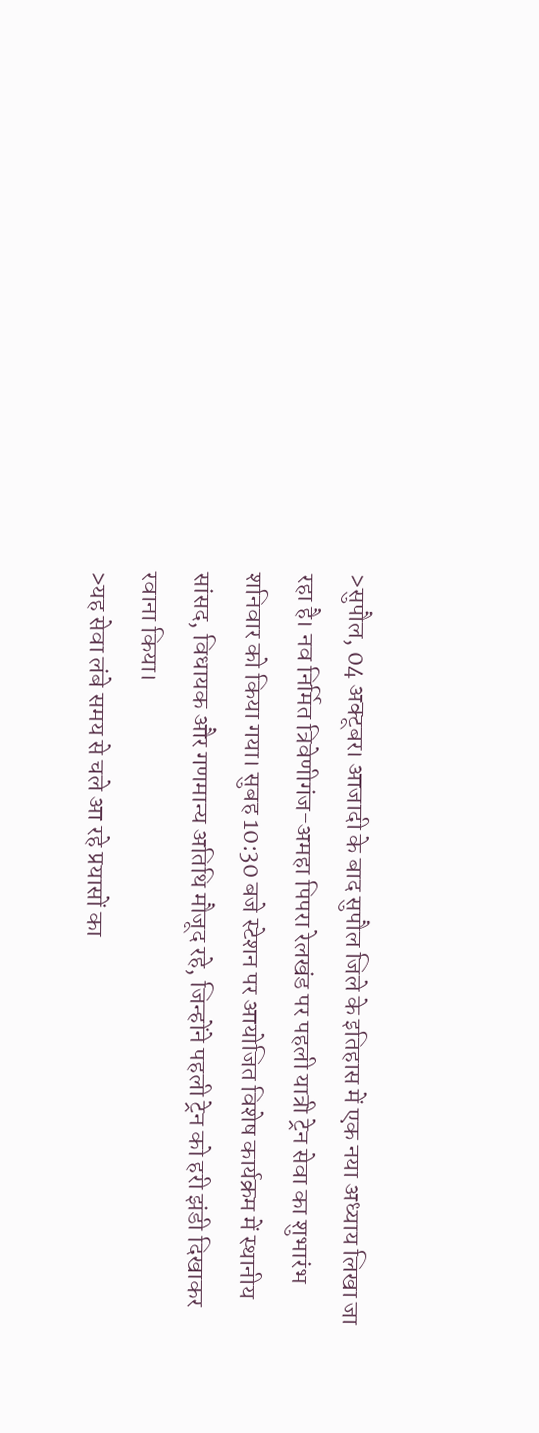>सुपौल, 04 अक्टूबर। आजादी के बाद सुपौल जिले के इतिहास में एक नया अध्याय लिखा जा रहा है। नव निर्मित त्रिवेणीगंज-अमहा पिपरा रेलखंड पर पहली यात्री ट्रेन सेवा का शुभारंभ शनिवार को किया गया। सुबह 10:30 बजे स्टेशन पर आयोजित विशेष कार्यक्रम में स्थानीय सांसद, विधायक और गणमान्य अतिथि मौजूद रहे, जिन्होंने पहली ट्रेन को हरी झंडी दिखाकर रवाना किया।
>यह सेवा लंबे समय से चले आ रहे प्रयासों का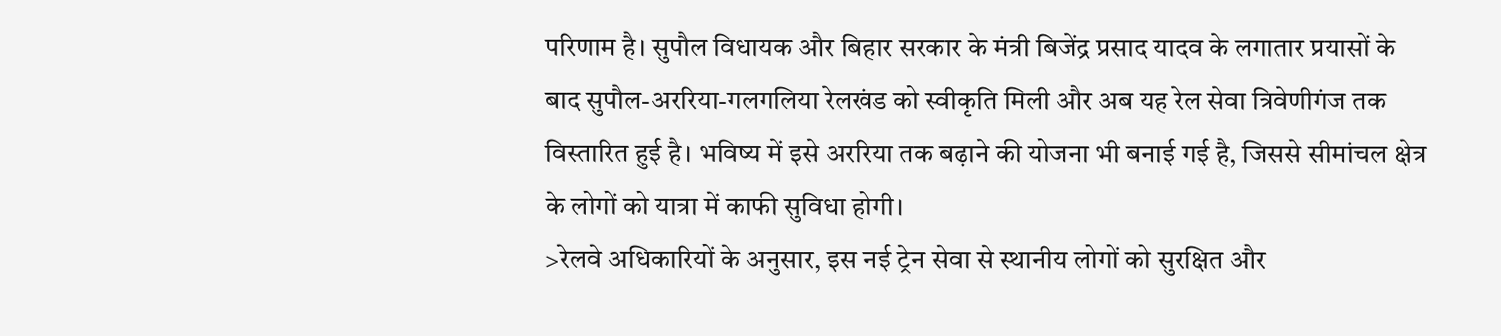परिणाम है। सुपौल विधायक और बिहार सरकार के मंत्री बिजेंद्र प्रसाद यादव के लगातार प्रयासों के बाद सुपौल-अररिया-गलगलिया रेलखंड को स्वीकृति मिली और अब यह रेल सेवा त्रिवेणीगंज तक विस्तारित हुई है। भविष्य में इसे अररिया तक बढ़ाने की योजना भी बनाई गई है, जिससे सीमांचल क्षेत्र के लोगों को यात्रा में काफी सुविधा होगी।
>रेलवे अधिकारियों के अनुसार, इस नई ट्रेन सेवा से स्थानीय लोगों को सुरक्षित और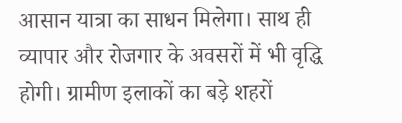आसान यात्रा का साधन मिलेगा। साथ ही व्यापार और रोजगार के अवसरों में भी वृद्धि होगी। ग्रामीण इलाकों का बड़े शहरों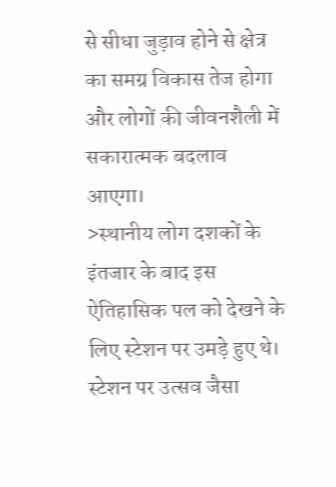से सीधा जुड़ाव होने से क्षेत्र का समग्र विकास तेज होगा और लोगों की जीवनशैली में सकारात्मक बदलाव आएगा।
>स्थानीय लोग दशकों के इंतजार के बाद इस ऐतिहासिक पल को देखने के लिए स्टेशन पर उमड़े हुए थे। स्टेशन पर उत्सव जैसा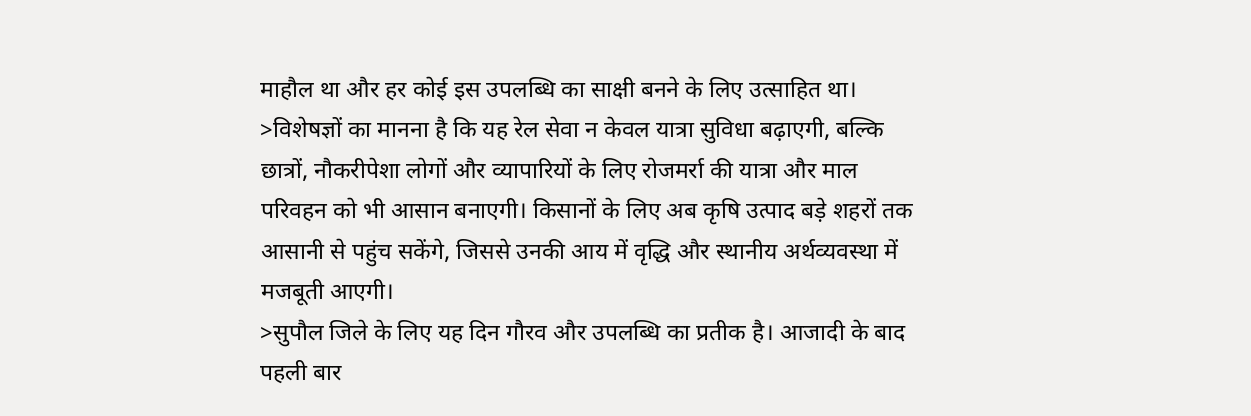माहौल था और हर कोई इस उपलब्धि का साक्षी बनने के लिए उत्साहित था।
>विशेषज्ञों का मानना है कि यह रेल सेवा न केवल यात्रा सुविधा बढ़ाएगी, बल्कि छात्रों, नौकरीपेशा लोगों और व्यापारियों के लिए रोजमर्रा की यात्रा और माल परिवहन को भी आसान बनाएगी। किसानों के लिए अब कृषि उत्पाद बड़े शहरों तक आसानी से पहुंच सकेंगे, जिससे उनकी आय में वृद्धि और स्थानीय अर्थव्यवस्था में मजबूती आएगी।
>सुपौल जिले के लिए यह दिन गौरव और उपलब्धि का प्रतीक है। आजादी के बाद पहली बार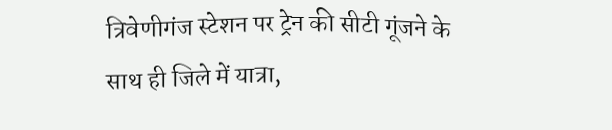त्रिवेणीगंज स्टेशन पर ट्रेन की सीटी गूंजने के साथ ही जिले में यात्रा,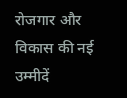रोजगार और विकास की नई उम्मीदें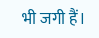भी जगी हैं।